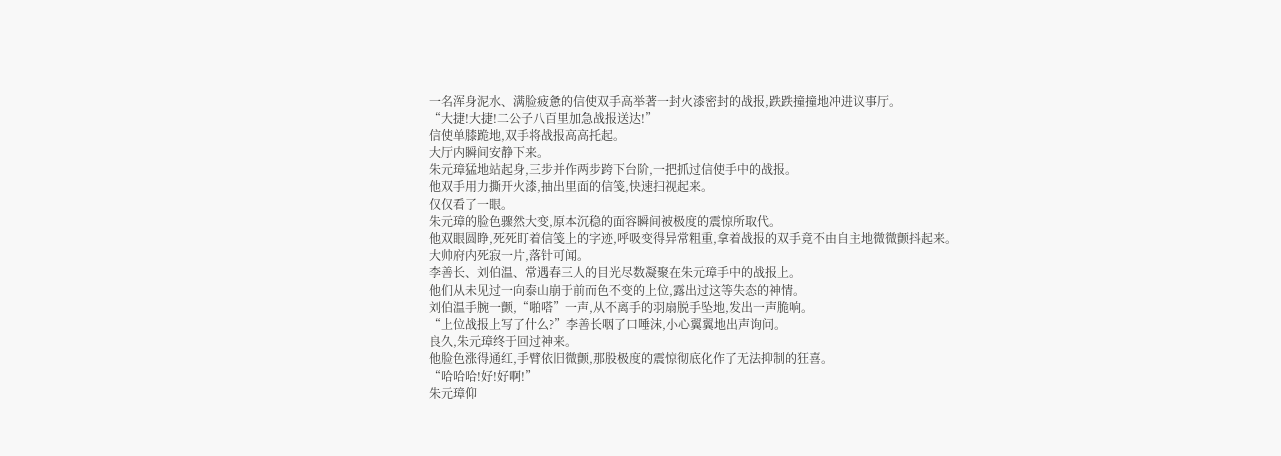一名浑身泥水、满脸疲惫的信使双手高举著一封火漆密封的战报,跌跌撞撞地冲进议事厅。
“大捷!大捷!二公子八百里加急战报送达!”
信使单膝跪地,双手将战报高高托起。
大厅内瞬间安静下来。
朱元璋猛地站起身,三步并作两步跨下台阶,一把抓过信使手中的战报。
他双手用力撕开火漆,抽出里面的信笺,快速扫视起来。
仅仅看了一眼。
朱元璋的脸色骤然大变,原本沉稳的面容瞬间被极度的震惊所取代。
他双眼圆睁,死死盯着信笺上的字迹,呼吸变得异常粗重,拿着战报的双手竟不由自主地微微颤抖起来。
大帅府内死寂一片,落针可闻。
李善长、刘伯温、常遇春三人的目光尽数凝聚在朱元璋手中的战报上。
他们从未见过一向泰山崩于前而色不变的上位,露出过这等失态的神情。
刘伯温手腕一颤,“啪嗒”一声,从不离手的羽扇脱手坠地,发出一声脆响。
“上位战报上写了什么?”李善长咽了口唾沫,小心翼翼地出声询问。
良久,朱元璋终于回过神来。
他脸色涨得通红,手臂依旧微颤,那股极度的震惊彻底化作了无法抑制的狂喜。
“哈哈哈!好!好啊!”
朱元璋仰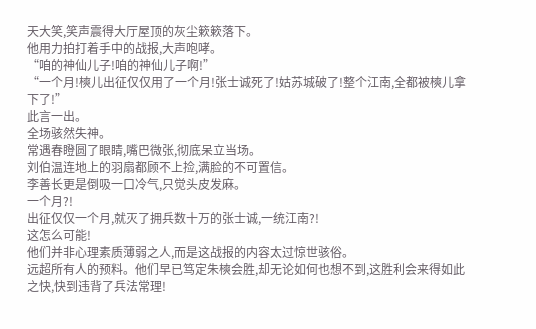天大笑,笑声震得大厅屋顶的灰尘簌簌落下。
他用力拍打着手中的战报,大声咆哮。
“咱的神仙儿子!咱的神仙儿子啊!”
“一个月!樉儿出征仅仅用了一个月!张士诚死了!姑苏城破了!整个江南,全都被樉儿拿下了!”
此言一出。
全场骇然失神。
常遇春瞪圆了眼睛,嘴巴微张,彻底呆立当场。
刘伯温连地上的羽扇都顾不上捡,满脸的不可置信。
李善长更是倒吸一口冷气,只觉头皮发麻。
一个月?!
出征仅仅一个月,就灭了拥兵数十万的张士诚,一统江南?!
这怎么可能!
他们并非心理素质薄弱之人,而是这战报的内容太过惊世骇俗。
远超所有人的预料。他们早已笃定朱樉会胜,却无论如何也想不到,这胜利会来得如此之快,快到违背了兵法常理!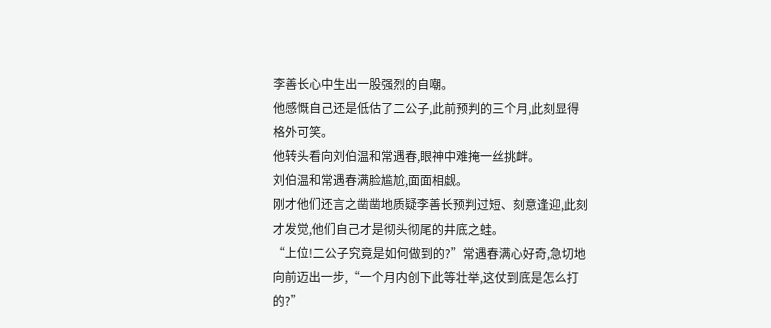李善长心中生出一股强烈的自嘲。
他感慨自己还是低估了二公子,此前预判的三个月,此刻显得格外可笑。
他转头看向刘伯温和常遇春,眼神中难掩一丝挑衅。
刘伯温和常遇春满脸尴尬,面面相觑。
刚才他们还言之凿凿地质疑李善长预判过短、刻意逢迎,此刻才发觉,他们自己才是彻头彻尾的井底之蛙。
“上位!二公子究竟是如何做到的?”常遇春满心好奇,急切地向前迈出一步,“一个月内创下此等壮举,这仗到底是怎么打的?”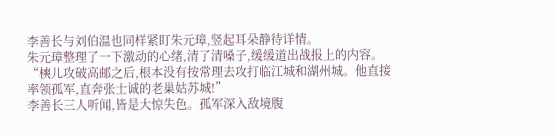李善长与刘伯温也同样紧盯朱元璋,竖起耳朵静待详情。
朱元璋整理了一下激动的心绪,清了清嗓子,缓缓道出战报上的内容。
“樉儿攻破高邮之后,根本没有按常理去攻打临江城和湖州城。他直接率领孤军,直奔张士诚的老巢姑苏城!”
李善长三人听闻,皆是大惊失色。孤军深入敌境腹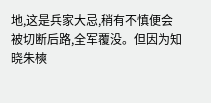地,这是兵家大忌,稍有不慎便会被切断后路,全军覆没。但因为知晓朱樉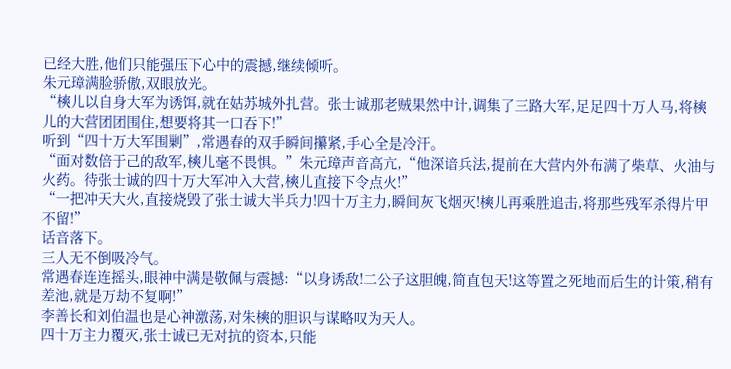已经大胜,他们只能强压下心中的震撼,继续倾听。
朱元璋满脸骄傲,双眼放光。
“樉儿以自身大军为诱饵,就在姑苏城外扎营。张士诚那老贼果然中计,调集了三路大军,足足四十万人马,将樉儿的大营团团围住,想要将其一口吞下!”
听到“四十万大军围剿”,常遇春的双手瞬间攥紧,手心全是冷汗。
“面对数倍于己的敌军,樉儿毫不畏惧。”朱元璋声音高亢,“他深谙兵法,提前在大营内外布满了柴草、火油与火药。待张士诚的四十万大军冲入大营,樉儿直接下令点火!”
“一把冲天大火,直接烧毁了张士诚大半兵力!四十万主力,瞬间灰飞烟灭!樉儿再乘胜追击,将那些残军杀得片甲不留!”
话音落下。
三人无不倒吸冷气。
常遇春连连摇头,眼神中满是敬佩与震撼:“以身诱敌!二公子这胆魄,简直包天!这等置之死地而后生的计策,稍有差池,就是万劫不复啊!”
李善长和刘伯温也是心神激荡,对朱樉的胆识与谋略叹为天人。
四十万主力覆灭,张士诚已无对抗的资本,只能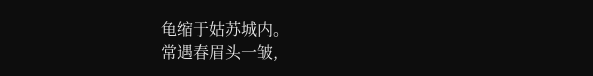龟缩于姑苏城内。
常遇春眉头一皱,